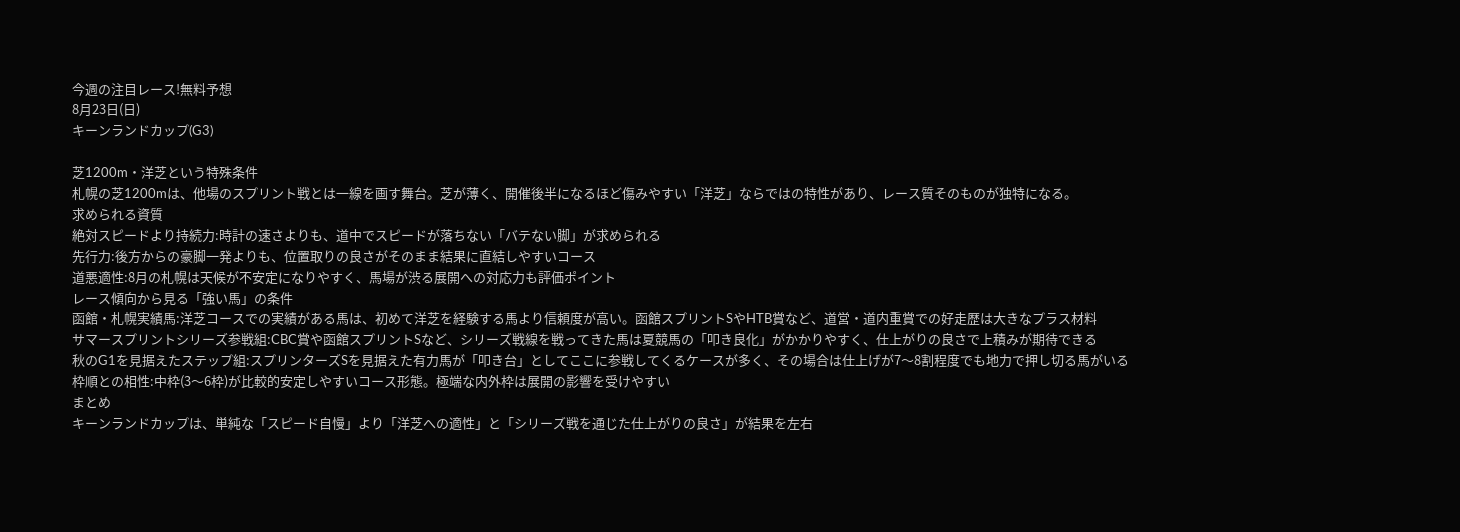今週の注目レース!無料予想
8月23日(日)
キーンランドカップ(G3)

芝1200m・洋芝という特殊条件
札幌の芝1200mは、他場のスプリント戦とは一線を画す舞台。芝が薄く、開催後半になるほど傷みやすい「洋芝」ならではの特性があり、レース質そのものが独特になる。
求められる資質
絶対スピードより持続力:時計の速さよりも、道中でスピードが落ちない「バテない脚」が求められる
先行力:後方からの豪脚一発よりも、位置取りの良さがそのまま結果に直結しやすいコース
道悪適性:8月の札幌は天候が不安定になりやすく、馬場が渋る展開への対応力も評価ポイント
レース傾向から見る「強い馬」の条件
函館・札幌実績馬:洋芝コースでの実績がある馬は、初めて洋芝を経験する馬より信頼度が高い。函館スプリントSやHTB賞など、道営・道内重賞での好走歴は大きなプラス材料
サマースプリントシリーズ参戦組:CBC賞や函館スプリントSなど、シリーズ戦線を戦ってきた馬は夏競馬の「叩き良化」がかかりやすく、仕上がりの良さで上積みが期待できる
秋のG1を見据えたステップ組:スプリンターズSを見据えた有力馬が「叩き台」としてここに参戦してくるケースが多く、その場合は仕上げが7〜8割程度でも地力で押し切る馬がいる
枠順との相性:中枠(3〜6枠)が比較的安定しやすいコース形態。極端な内外枠は展開の影響を受けやすい
まとめ
キーンランドカップは、単純な「スピード自慢」より「洋芝への適性」と「シリーズ戦を通じた仕上がりの良さ」が結果を左右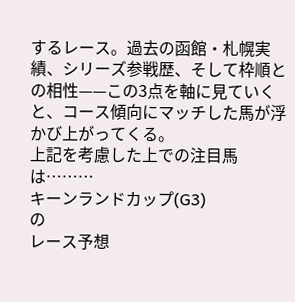するレース。過去の函館・札幌実績、シリーズ参戦歴、そして枠順との相性——この3点を軸に見ていくと、コース傾向にマッチした馬が浮かび上がってくる。
上記を考慮した上での注目馬は………
キーンランドカップ(G3)
の
レース予想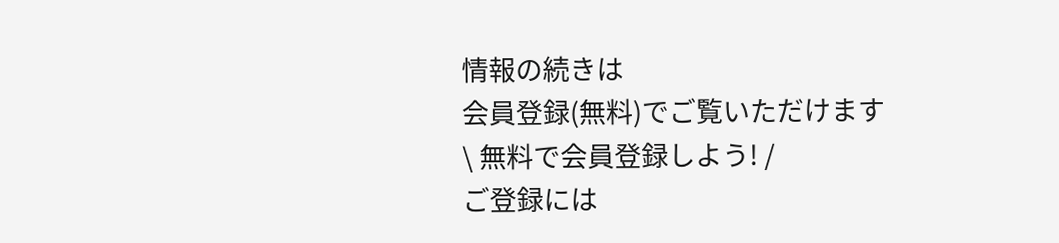情報の続きは
会員登録(無料)でご覧いただけます
\ 無料で会員登録しよう! /
ご登録には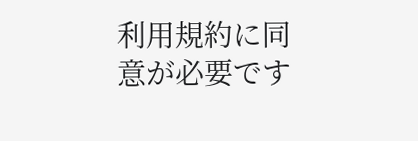利用規約に同意が必要です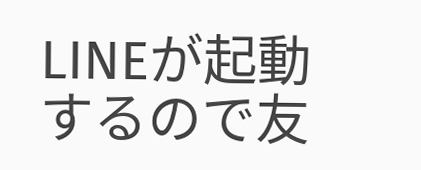LINEが起動するので友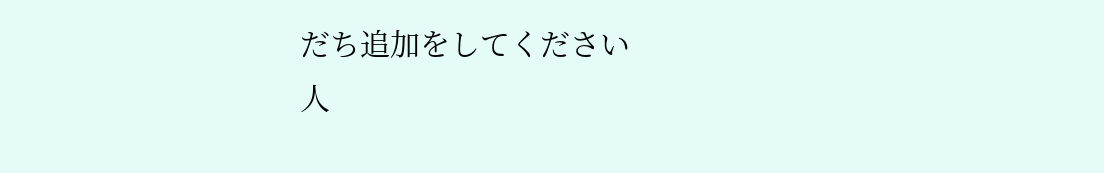だち追加をしてください
人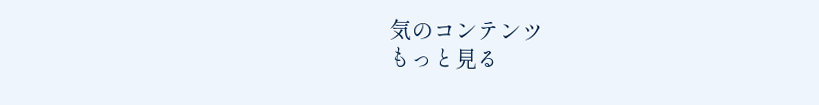気のコンテンツ
もっと見る